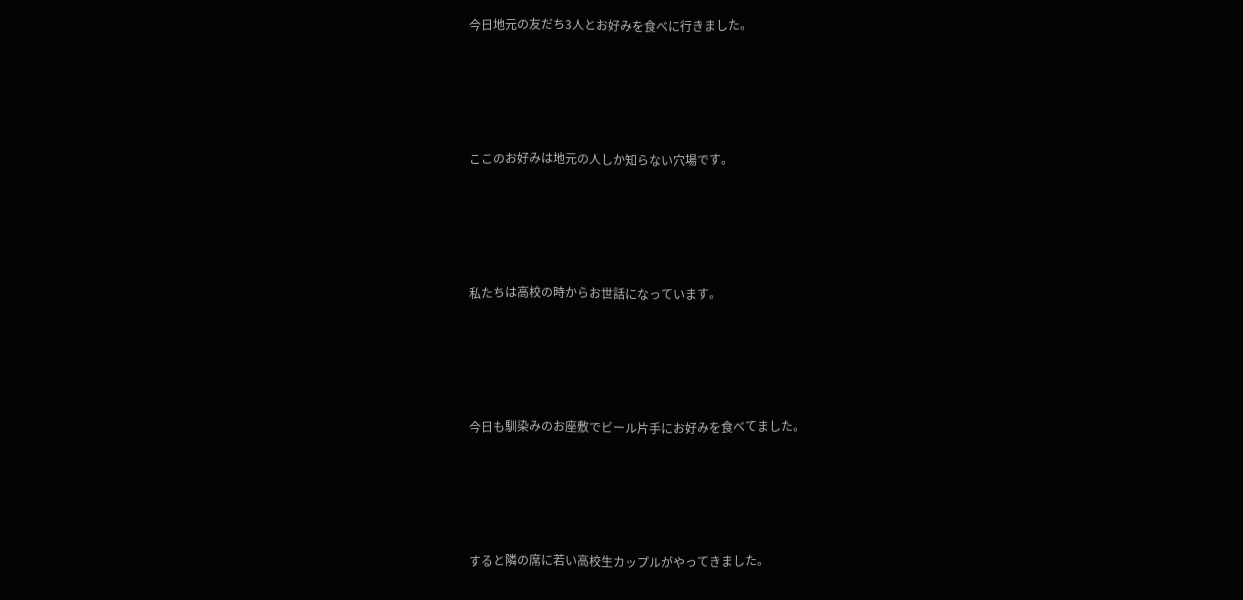今日地元の友だち3人とお好みを食べに行きました。




ここのお好みは地元の人しか知らない穴場です。




私たちは高校の時からお世話になっています。




今日も馴染みのお座敷でビール片手にお好みを食べてました。




すると隣の席に若い高校生カップルがやってきました。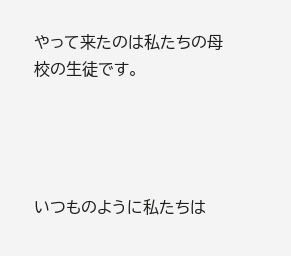やって来たのは私たちの母校の生徒です。




いつものように私たちは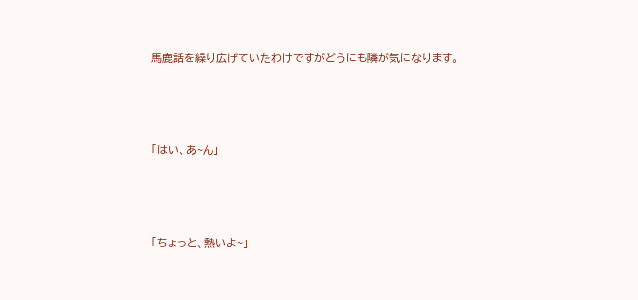馬鹿話を繰り広げていたわけですがどうにも隣が気になります。




「はい、あ~ん」




「ちょっと、熱いよ~」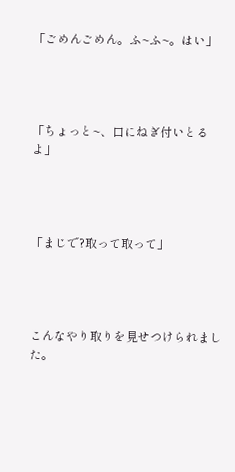「ごめんごめん。ふ~ふ~。はい」




「ちょっと~、口にねぎ付いとるよ」




「まじで?取って取って」




こんなやり取りを見せつけられました。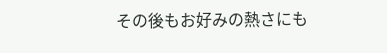その後もお好みの熱さにも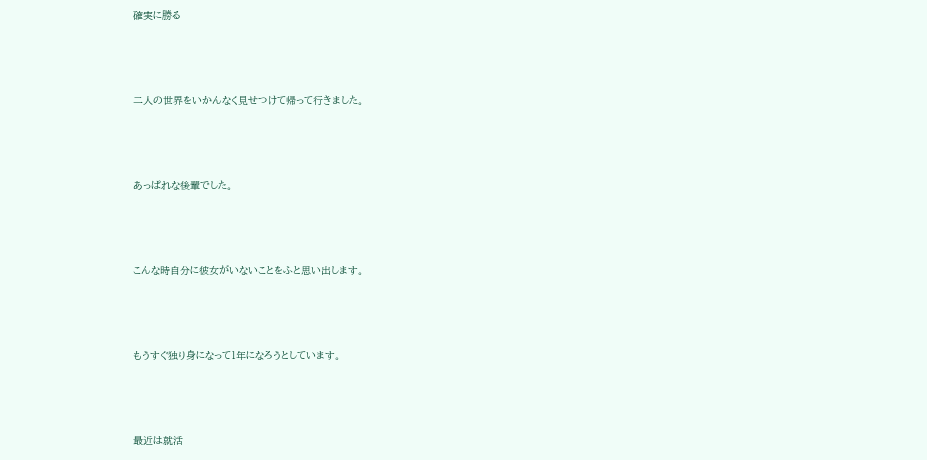確実に勝る




二人の世界をいかんなく見せつけて帰って行きました。




あっぱれな後輩でした。




こんな時自分に彼女がいないことをふと思い出します。




もうすぐ独り身になって1年になろうとしています。




最近は就活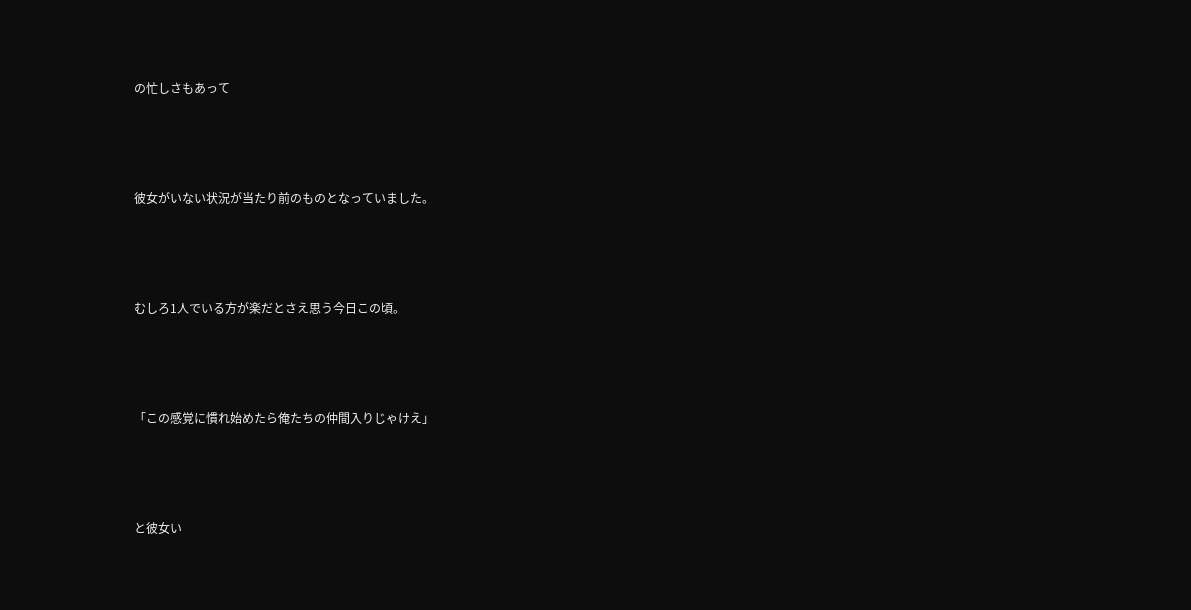の忙しさもあって




彼女がいない状況が当たり前のものとなっていました。




むしろ1人でいる方が楽だとさえ思う今日この頃。




「この感覚に慣れ始めたら俺たちの仲間入りじゃけえ」




と彼女い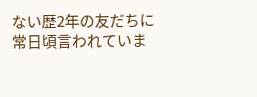ない歴2年の友だちに常日頃言われていま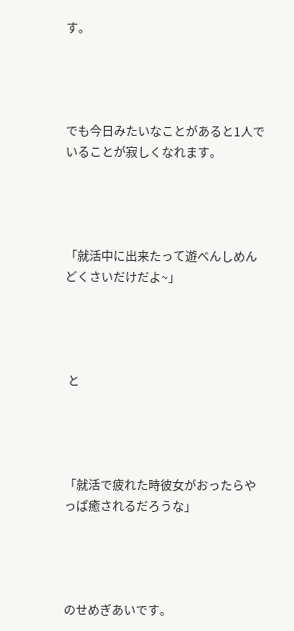す。




でも今日みたいなことがあると1人でいることが寂しくなれます。




「就活中に出来たって遊べんしめんどくさいだけだよ~」




 と




「就活で疲れた時彼女がおったらやっぱ癒されるだろうな」




のせめぎあいです。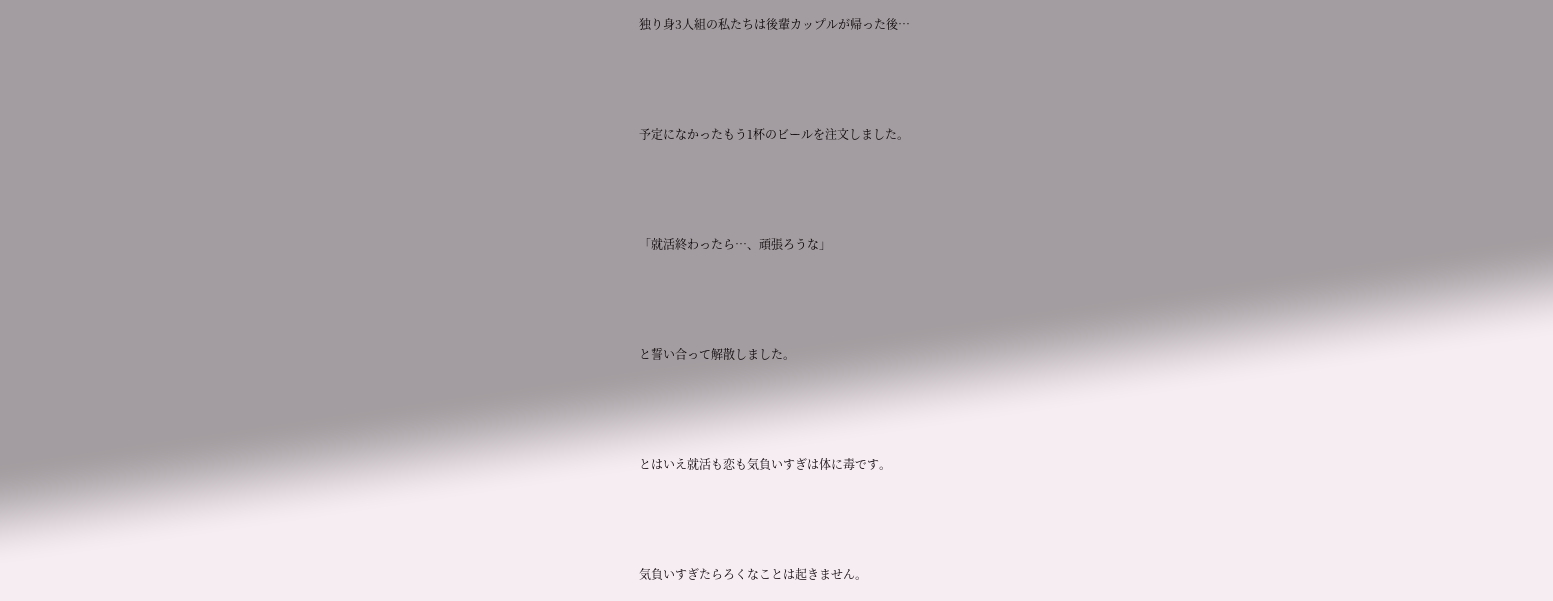独り身3人組の私たちは後輩カップルが帰った後…




予定になかったもう1杯のビールを注文しました。




「就活終わったら…、頑張ろうな」




と誓い合って解散しました。




とはいえ就活も恋も気負いすぎは体に毒です。




気負いすぎたらろくなことは起きません。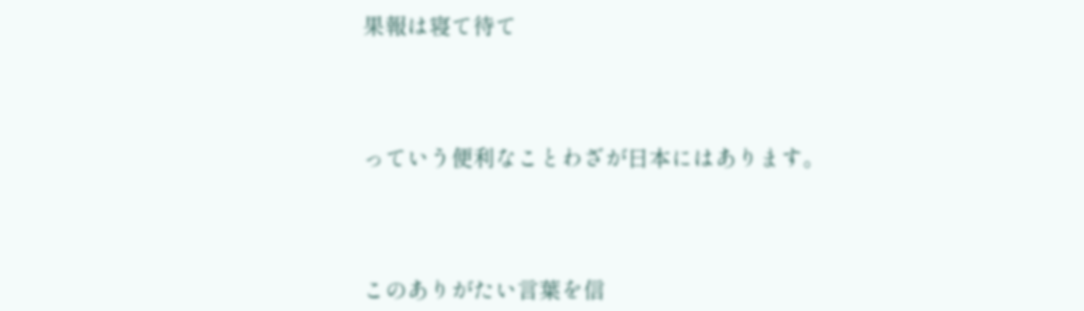果報は寝て待て




っていう便利なことわざが日本にはあります。




このありがたい言葉を信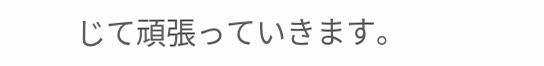じて頑張っていきます。